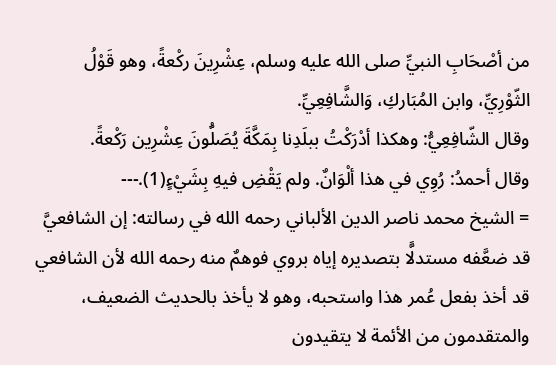من أصْحَابِ النبيِّ صلى الله عليه وسلم، عِشْرِينَ ركْعةً، وهو قَوْلُ الثّوْرِيِّ، وابن المُبَاركِ، وَالشَّافِعِيِّ.
وقال الشّافِعِيُّ: وهكذا أدْرَكْتُ ببلَدِنا بِمَكَّةَ يُصَلُّونَ عِشْرِين رَكْعةً.
وقال أحمدُ: رُوِي في هذا ألْوَانٌ. ولم يَقْضِ فيهِ بِشَيْءٍ(1).---
= الشيخ محمد ناصر الدين الألباني رحمه الله في رسالته: إن الشافعيَّ قد ضعَّفه مستدلًّا بتصديره إياه بروي فوهمٌ منه رحمه الله لأن الشافعي قد أخذ بفعل عُمر هذا واستحبه، وهو لا يأخذ بالحديث الضعيف، والمتقدمون من الأئمة لا يتقيدون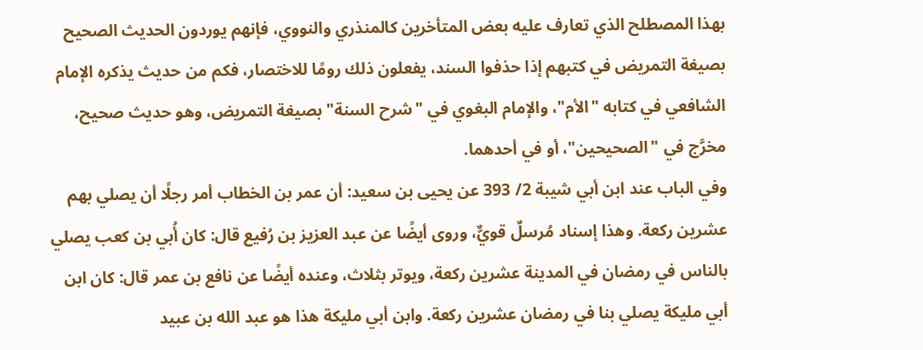بهذا المصطلح الذي تعارف عليه بعض المتأخرين كالمنذري والنووي، فإنهم يوردون الحديث الصحيح بصيغة التمريض في كتبهم إذا حذفوا السند، يفعلون ذلك رومًا للاختصار، فكم من حديث يذكره الإمام الشافعي في كتابه "الأم"، والإمام البغوي في "شرح السنة" بصيغة التمريض، وهو حديث صحيح، مخرَّج في "الصحيحين"، أو في أحدهما.
وفي الباب عند ابن أبي شيبة 2/ 393 عن يحيى بن سعيد: أن عمر بن الخطاب أمر رجلًا أن يصلي بهم عشرين ركعة. وهذا إسناد مُرسلٌ قويٌّ، وروى أيضًا عن عبد العزيز بن رُفيع قال: كان أُبي بن كعب يصلي بالناس في رمضان في المدينة عشرين ركعة، ويوتر بثلاث، وعنده أيضًا عن نافع بن عمر قال: كان ابن أبي مليكة يصلي بنا في رمضان عشرين ركعة. وابن أبي مليكة هذا هو عبد الله بن عبيد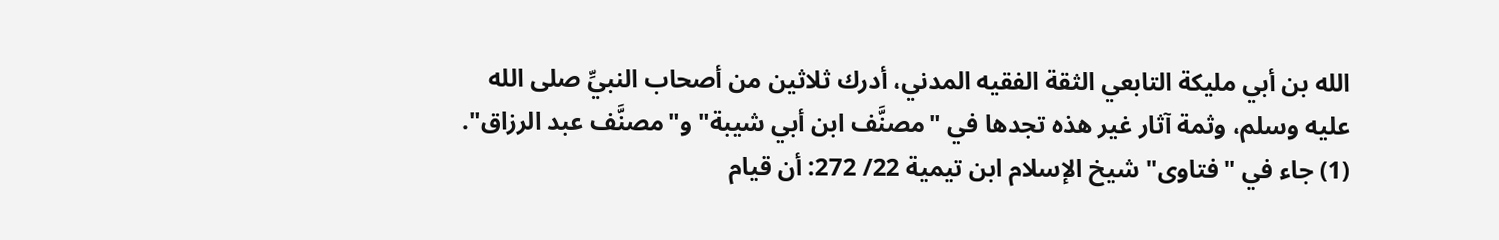الله بن أبي مليكة التابعي الثقة الفقيه المدني، أدرك ثلاثين من أصحاب النبيِّ صلى الله عليه وسلم، وثمة آثار غير هذه تجدها في "مصنَّف ابن أبي شيبة" و"مصنَّف عبد الرزاق".
(1) جاء في "فتاوى" شيخ الإسلام ابن تيمية 22/ 272: أن قيام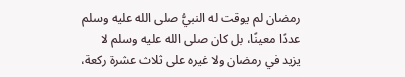رمضان لم يوقت له النبيُّ صلى الله عليه وسلم عددًا معينًا، بل كان صلى الله عليه وسلم لا يزيد في رمضان ولا غيره على ثلاث عشرة ركعة،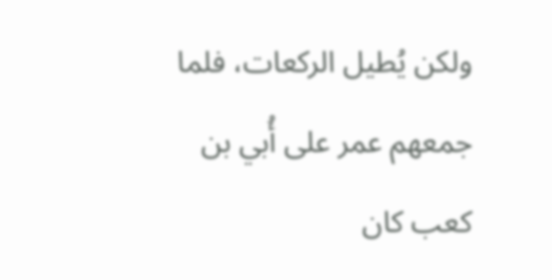ولكن يُطيل الركعات، فلما جمعهم عمر على أُبي بن كعب كان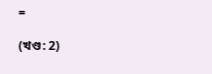=

(খণ্ড: 2)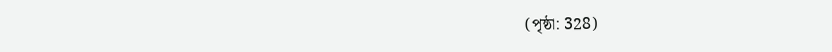(পৃষ্ঠা: 328)